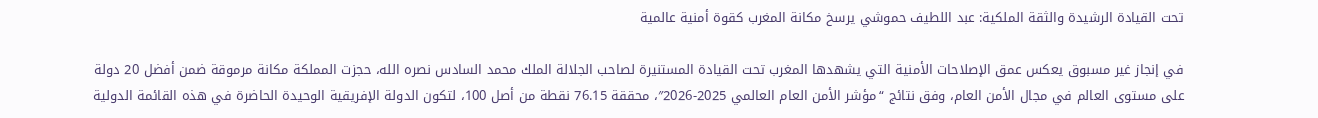تحت القيادة الرشيدة والثقة الملكية: عبد اللطيف حموشي يرسخ مكانة المغرب كقوة أمنية عالمية

في إنجاز غير مسبوق يعكس عمق الإصلاحات الأمنية التي يشهدها المغرب تحت القيادة المستنيرة لصاحب الجلالة الملك محمد السادس نصره الله، حجزت المملكة مكانة مرموقة ضمن أفضل 20 دولة على مستوى العالم في مجال الأمن العام، وفق نتائج “مؤشر الأمن العام العالمي 2025-2026″، محققة 76.15 نقطة من أصل 100، لتكون الدولة الإفريقية الوحيدة الحاضرة في هذه القائمة الدولية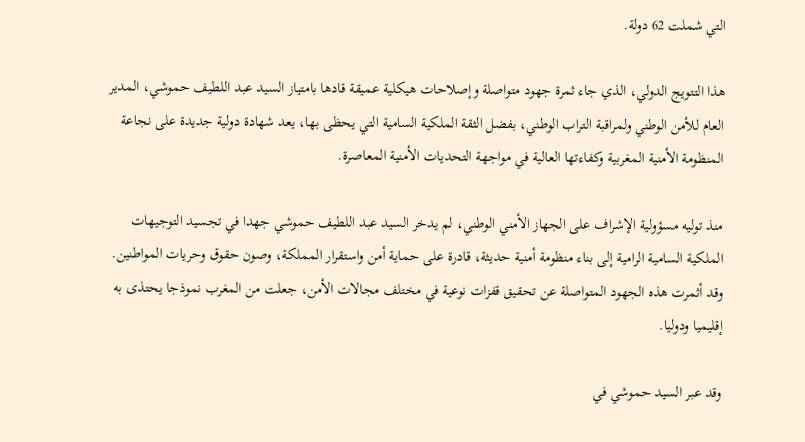التي شملت 62 دولة.

هذا التتويج الدولي، الذي جاء ثمرة جهود متواصلة وإصلاحات هيكلية عميقة قادها بامتياز السيد عبد اللطيف حموشي، المدير العام للأمن الوطني ولمراقبة التراب الوطني، بفضل الثقة الملكية السامية التي يحظى بها، يعد شهادة دولية جديدة على نجاعة المنظومة الأمنية المغربية وكفاءتها العالية في مواجهة التحديات الأمنية المعاصرة.

منذ توليه مسؤولية الإشراف على الجهاز الأمني الوطني، لم يدخر السيد عبد اللطيف حموشي جهدا في تجسيد التوجيهات الملكية السامية الرامية إلى بناء منظومة أمنية حديثة، قادرة على حماية أمن واستقرار المملكة، وصون حقوق وحريات المواطنين. وقد أثمرت هذه الجهود المتواصلة عن تحقيق قفزات نوعية في مختلف مجالات الأمن، جعلت من المغرب نموذجا يحتذى به إقليميا ودوليا.

وقد عبر السيد حموشي في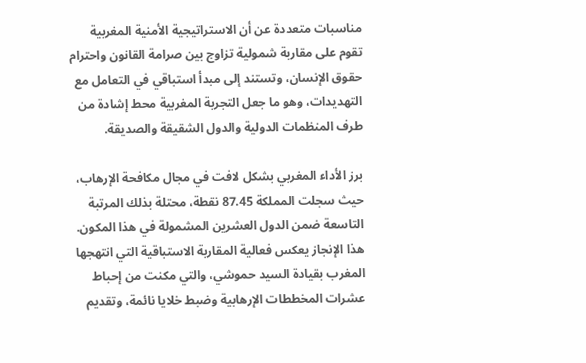مناسبات متعددة عن أن الاستراتيجية الأمنية المغربية تقوم على مقاربة شمولية تزاوج بين صرامة القانون واحترام حقوق الإنسان، وتستند إلى مبدأ استباقي في التعامل مع التهديدات، وهو ما جعل التجربة المغربية محط إشادة من طرف المنظمات الدولية والدول الشقيقة والصديقة.

برز الأداء المغربي بشكل لافت في مجال مكافحة الإرهاب، حيث سجلت المملكة 87.45 نقطة، محتلة بذلك المرتبة التاسعة ضمن الدول العشرين المشمولة في هذا المكون. هذا الإنجاز يعكس فعالية المقاربة الاستباقية التي انتهجها المغرب بقيادة السيد حموشي، والتي مكنت من إحباط عشرات المخططات الإرهابية وضبط خلايا نائمة، وتقديم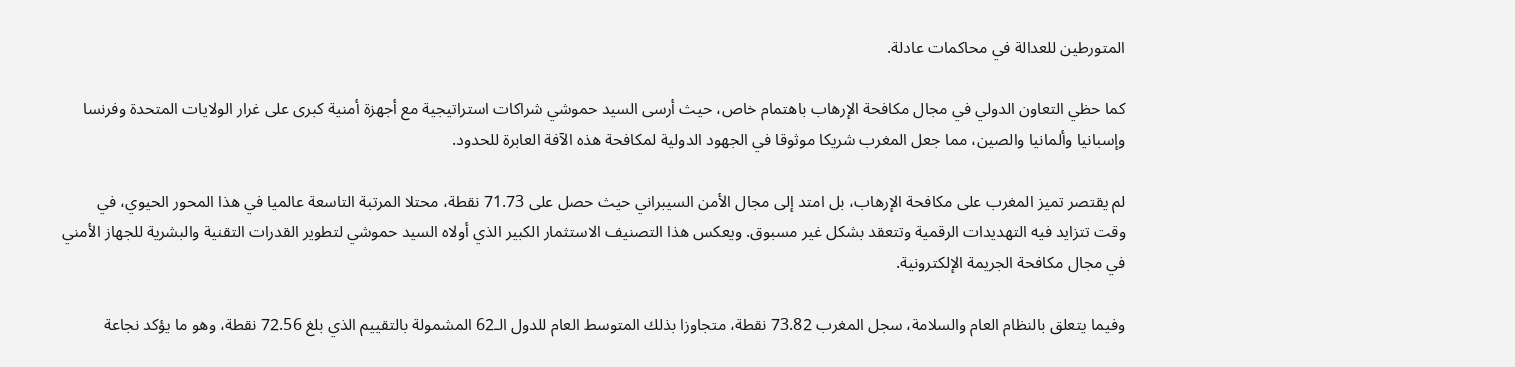المتورطين للعدالة في محاكمات عادلة.

كما حظي التعاون الدولي في مجال مكافحة الإرهاب باهتمام خاص، حيث أرسى السيد حموشي شراكات استراتيجية مع أجهزة أمنية كبرى على غرار الولايات المتحدة وفرنسا وإسبانيا وألمانيا والصين، مما جعل المغرب شريكا موثوقا في الجهود الدولية لمكافحة هذه الآفة العابرة للحدود.

لم يقتصر تميز المغرب على مكافحة الإرهاب، بل امتد إلى مجال الأمن السيبراني حيث حصل على 71.73 نقطة، محتلا المرتبة التاسعة عالميا في هذا المحور الحيوي، في وقت تتزايد فيه التهديدات الرقمية وتتعقد بشكل غير مسبوق. ويعكس هذا التصنيف الاستثمار الكبير الذي أولاه السيد حموشي لتطوير القدرات التقنية والبشرية للجهاز الأمني في مجال مكافحة الجريمة الإلكترونية.

وفيما يتعلق بالنظام العام والسلامة، سجل المغرب 73.82 نقطة، متجاوزا بذلك المتوسط العام للدول الـ62 المشمولة بالتقييم الذي بلغ 72.56 نقطة، وهو ما يؤكد نجاعة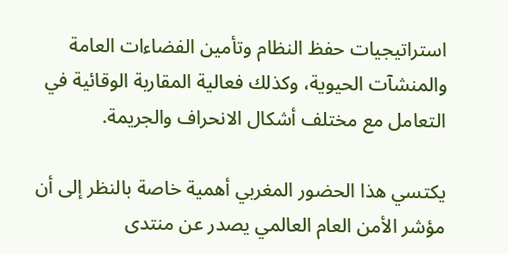استراتيجيات حفظ النظام وتأمين الفضاءات العامة والمنشآت الحيوية، وكذلك فعالية المقاربة الوقائية في التعامل مع مختلف أشكال الانحراف والجريمة.

يكتسي هذا الحضور المغربي أهمية خاصة بالنظر إلى أن مؤشر الأمن العام العالمي يصدر عن منتدى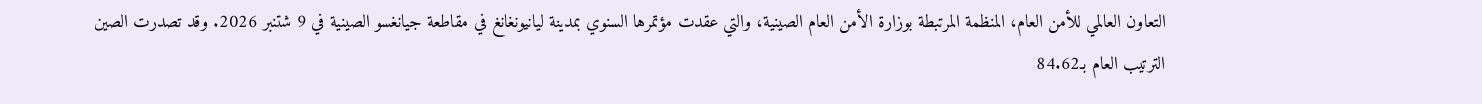التعاون العالمي للأمن العام، المنظمة المرتبطة بوزارة الأمن العام الصينية، والتي عقدت مؤتمرها السنوي بمدينة ليانيونغانغ في مقاطعة جيانغسو الصينية في 9 شتنبر 2026. وقد تصدرت الصين الترتيب العام بـ84.62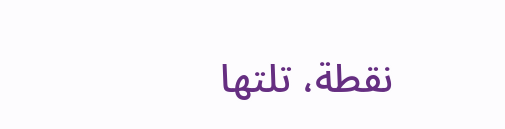نقطة، تلتها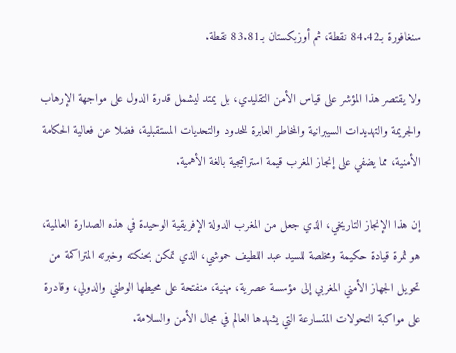سنغافورة بـ84.42 نقطة، ثم أوزبكستان بـ83.81 نقطة.

ولا يقتصر هذا المؤشر على قياس الأمن التقليدي، بل يمتد ليشمل قدرة الدول على مواجهة الإرهاب والجريمة والتهديدات السيبرانية والمخاطر العابرة للحدود والتحديات المستقبلية، فضلا عن فعالية الحكامة الأمنية، مما يضفي على إنجاز المغرب قيمة استراتيجية بالغة الأهمية.

إن هذا الإنجاز التاريخي، الذي جعل من المغرب الدولة الإفريقية الوحيدة في هذه الصدارة العالمية، هو ثمرة قيادة حكيمة ومخلصة للسيد عبد اللطيف حموشي، الذي تمكن بحنكته وخبرته المتراكمة من تحويل الجهاز الأمني المغربي إلى مؤسسة عصرية، مهنية، منفتحة على محيطها الوطني والدولي، وقادرة على مواكبة التحولات المتسارعة التي يشهدها العالم في مجال الأمن والسلامة.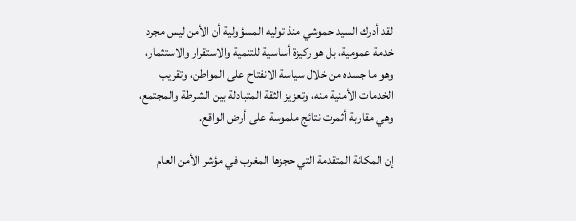لقد أدرك السيد حموشي منذ توليه المسؤولية أن الأمن ليس مجرد خدمة عمومية، بل هو ركيزة أساسية للتنمية والاستقرار والاستثمار، وهو ما جسده من خلال سياسة الانفتاح على المواطن، وتقريب الخدمات الأمنية منه، وتعزيز الثقة المتبادلة بين الشرطة والمجتمع، وهي مقاربة أثمرت نتائج ملموسة على أرض الواقع.

إن المكانة المتقدمة التي حجزها المغرب في مؤشر الأمن العام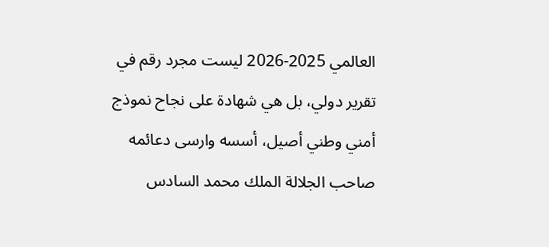العالمي 2025-2026 ليست مجرد رقم في تقرير دولي، بل هي شهادة على نجاح نموذج أمني وطني أصيل، أسسه وارسى دعائمه صاحب الجلالة الملك محمد السادس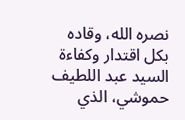نصره الله، وقاده بكل اقتدار وكفاءة السيد عبد اللطيف حموشي، الذي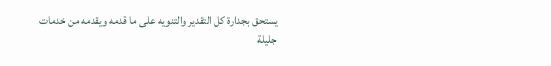يستحق بجدارة كل التقدير والتنويه على ما قدمه ويقدمه من خدمات جليلة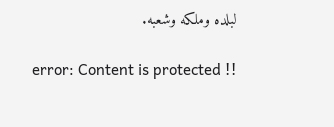لبلده وملكه وشعبه.

error: Content is protected !!